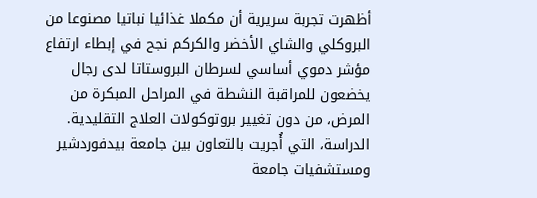أظهرت تجربة سريرية أن مكملا غذائيا نباتيا مصنوعا من البروكلي والشاي الأخضر والكركم نجح في إبطاء ارتفاع مؤشر دموي أساسي لسرطان البروستاتا لدى رجال يخضعون للمراقبة النشطة في المراحل المبكرة من المرض، من دون تغيير بروتوكولات العلاج التقليدية.
الدراسة، التي أُجريت بالتعاون بين جامعة بيدفوردشير ومستشفيات جامعة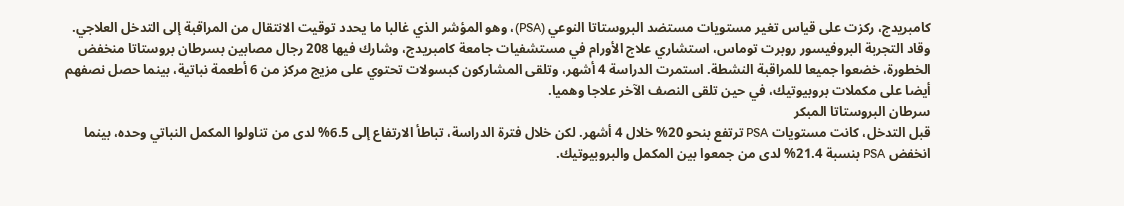كامبريدج، ركزت على قياس تغير مستويات مستضد البروستاتا النوعي (PSA)، وهو المؤشر الذي غالبا ما يحدد توقيت الانتقال من المراقبة إلى التدخل العلاجي.
وقاد التجربة البروفيسور روبرت توماس، استشاري علاج الأورام في مستشفيات جامعة كامبريدج، وشارك فيها 208 رجال مصابين بسرطان بروستاتا منخفض الخطورة، خضعوا جميعا للمراقبة النشطة. استمرت الدراسة 4 أشهر، وتلقى المشاركون كبسولات تحتوي على مزيج مركز من 6 أطعمة نباتية، بينما حصل نصفهم أيضا على مكملات بروبيوتيك، في حين تلقى النصف الآخر علاجا وهميا.
سرطان البروستاتا المبكر
قبل التدخل، كانت مستويات PSA ترتفع بنحو 20% خلال 4 أشهر. لكن خلال فترة الدراسة، تباطأ الارتفاع إلى 6.5% لدى من تناولوا المكمل النباتي وحده، بينما انخفض PSA بنسبة 21.4% لدى من جمعوا بين المكمل والبروبيوتيك.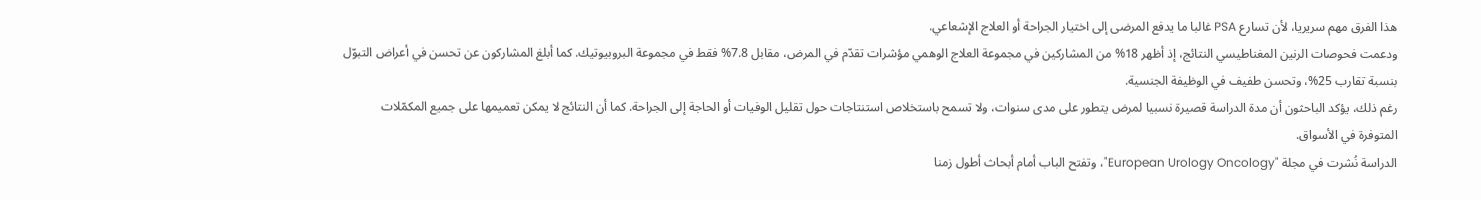هذا الفرق مهم سريريا، لأن تسارع PSA غالبا ما يدفع المرضى إلى اختيار الجراحة أو العلاج الإشعاعي.
ودعمت فحوصات الرنين المغناطيسي النتائج، إذ أظهر 18% من المشاركين في مجموعة العلاج الوهمي مؤشرات تقدّم في المرض، مقابل 7.8% فقط في مجموعة البروبيوتيك. كما أبلغ المشاركون عن تحسن في أعراض التبوّل بنسبة تقارب 25%، وتحسن طفيف في الوظيفة الجنسية.
رغم ذلك، يؤكد الباحثون أن مدة الدراسة قصيرة نسبيا لمرض يتطور على مدى سنوات، ولا تسمح باستخلاص استنتاجات حول تقليل الوفيات أو الحاجة إلى الجراحة. كما أن النتائج لا يمكن تعميمها على جميع المكمّلات المتوفرة في الأسواق.
الدراسة نُشرت في مجلة "European Urology Oncology"، وتفتح الباب أمام أبحاث أطول زمنا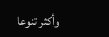وأكثر تنوعا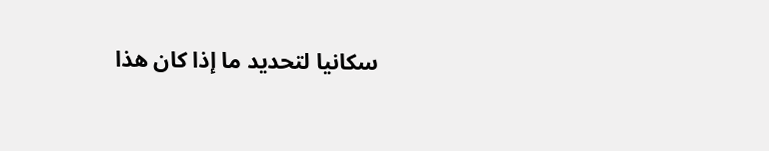سكانيا لتحديد ما إذا كان هذا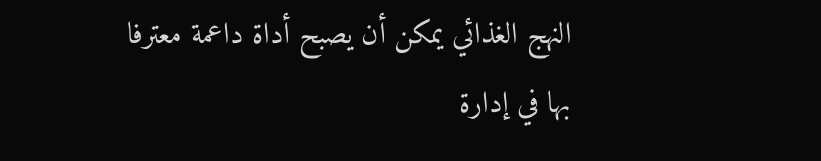النهج الغذائي يمكن أن يصبح أداة داعمة معترفا بها في إدارة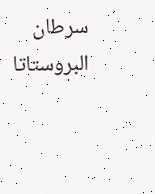سرطان البروستاتا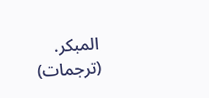المبكر.
(ترجمات)